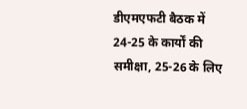डीएमएफटी बैठक में 24-25 के कार्यों की समीक्षा, 25-26 के लिए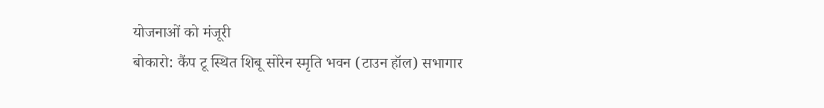योजनाओं को मंजूरी
बोकारो: कैंप टू स्थित शिबू सोरेन स्मृति भवन (टाउन हॉल) सभागार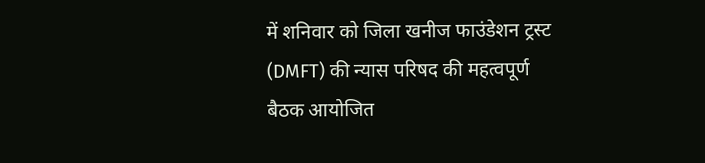में शनिवार को जिला खनीज फाउंडेशन ट्रस्ट (DMFT) की न्यास परिषद की महत्वपूर्ण बैठक आयोजित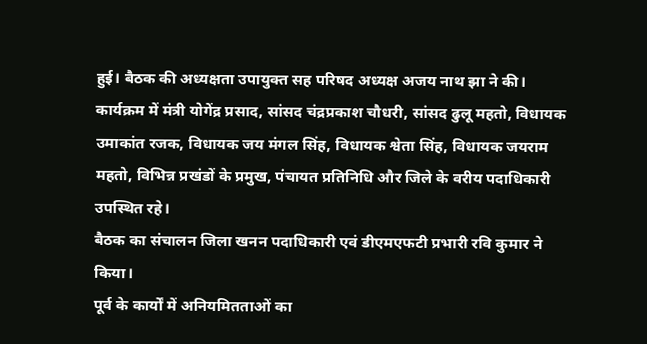हुई। बैठक की अध्यक्षता उपायुक्त सह परिषद अध्यक्ष अजय नाथ झा ने की।
कार्यक्रम में मंत्री योगेंद्र प्रसाद, सांसद चंद्रप्रकाश चौधरी, सांसद ढुलू महतो, विधायक उमाकांत रजक, विधायक जय मंगल सिंह, विधायक श्वेता सिंह, विधायक जयराम महतो, विभिन्न प्रखंडों के प्रमुख, पंचायत प्रतिनिधि और जिले के वरीय पदाधिकारी उपस्थित रहे।
बैठक का संचालन जिला खनन पदाधिकारी एवं डीएमएफटी प्रभारी रवि कुमार ने किया।
पूर्व के कार्यों में अनियमितताओं का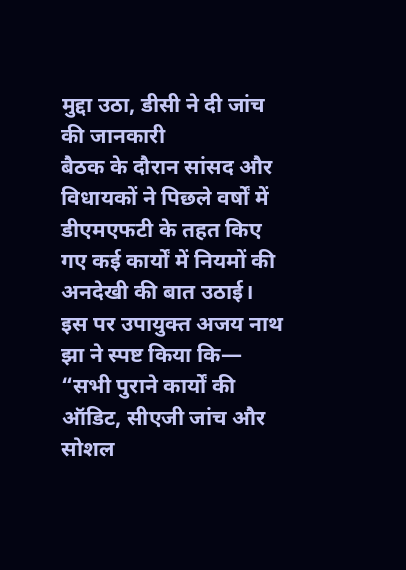मुद्दा उठा, डीसी ने दी जांच की जानकारी
बैठक के दौरान सांसद और विधायकों ने पिछले वर्षों में डीएमएफटी के तहत किए गए कई कार्यों में नियमों की अनदेखी की बात उठाई।
इस पर उपायुक्त अजय नाथ झा ने स्पष्ट किया कि—
“सभी पुराने कार्यों की ऑडिट, सीएजी जांच और सोशल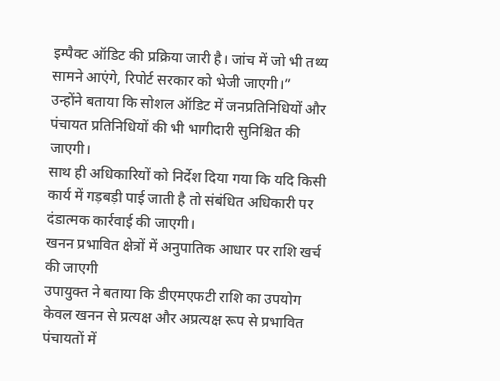इम्पैक्ट ऑडिट की प्रक्रिया जारी है। जांच में जो भी तथ्य सामने आएंगे, रिपोर्ट सरकार को भेजी जाएगी।”
उन्होंने बताया कि सोशल ऑडिट में जनप्रतिनिधियों और पंचायत प्रतिनिधियों की भी भागीदारी सुनिश्चित की जाएगी।
साथ ही अधिकारियों को निर्देश दिया गया कि यदि किसी कार्य में गड़बड़ी पाई जाती है तो संबंधित अधिकारी पर दंडात्मक कार्रवाई की जाएगी।
खनन प्रभावित क्षेत्रों में अनुपातिक आधार पर राशि खर्च की जाएगी
उपायुक्त ने बताया कि डीएमएफटी राशि का उपयोग केवल खनन से प्रत्यक्ष और अप्रत्यक्ष रूप से प्रभावित पंचायतों में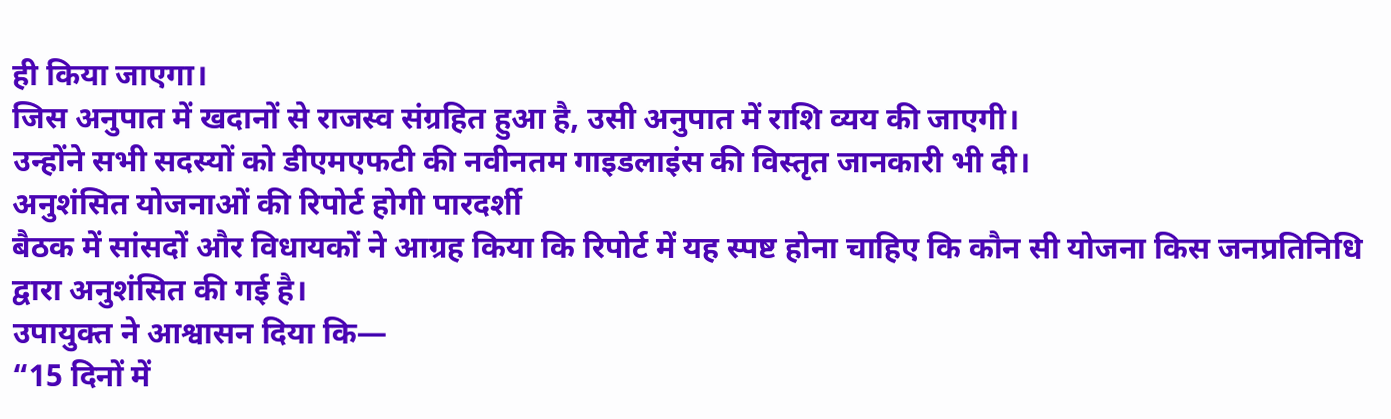ही किया जाएगा।
जिस अनुपात में खदानों से राजस्व संग्रहित हुआ है, उसी अनुपात में राशि व्यय की जाएगी।
उन्होंने सभी सदस्यों को डीएमएफटी की नवीनतम गाइडलाइंस की विस्तृत जानकारी भी दी।
अनुशंसित योजनाओं की रिपोर्ट होगी पारदर्शी
बैठक में सांसदों और विधायकों ने आग्रह किया कि रिपोर्ट में यह स्पष्ट होना चाहिए कि कौन सी योजना किस जनप्रतिनिधि द्वारा अनुशंसित की गई है।
उपायुक्त ने आश्वासन दिया कि—
“15 दिनों में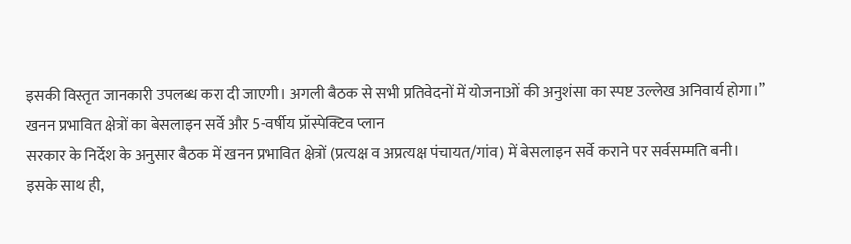इसकी विस्तृत जानकारी उपलब्ध करा दी जाएगी। अगली बैठक से सभी प्रतिवेदनों में योजनाओं की अनुशंसा का स्पष्ट उल्लेख अनिवार्य होगा।”
खनन प्रभावित क्षेत्रों का बेसलाइन सर्वे और 5-वर्षीय प्रॉस्पेक्टिव प्लान
सरकार के निर्देश के अनुसार बैठक में खनन प्रभावित क्षेत्रों (प्रत्यक्ष व अप्रत्यक्ष पंचायत/गांव) में बेसलाइन सर्वे कराने पर सर्वसम्मति बनी।
इसके साथ ही,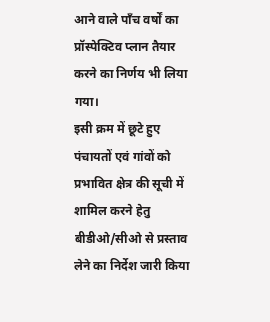आने वाले पाँच वर्षों का प्रॉस्पेक्टिव प्लान तैयार करने का निर्णय भी लिया गया।
इसी क्रम में छूटे हुए पंचायतों एवं गांवों को प्रभावित क्षेत्र की सूची में शामिल करने हेतु बीडीओ/सीओ से प्रस्ताव लेने का निर्देश जारी किया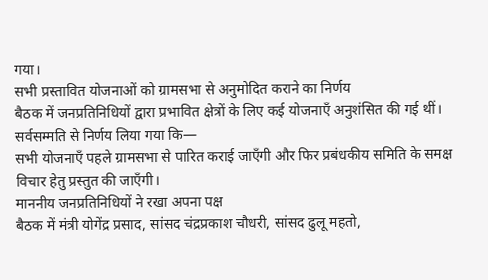गया।
सभी प्रस्तावित योजनाओं को ग्रामसभा से अनुमोदित कराने का निर्णय
बैठक में जनप्रतिनिधियों द्वारा प्रभावित क्षेत्रों के लिए कई योजनाएँ अनुशंसित की गई थीं।
सर्वसम्मति से निर्णय लिया गया कि—
सभी योजनाएँ पहले ग्रामसभा से पारित कराई जाएँगी और फिर प्रबंधकीय समिति के समक्ष विचार हेतु प्रस्तुत की जाएँगी।
माननीय जनप्रतिनिधियों ने रखा अपना पक्ष
बैठक में मंत्री योगेंद्र प्रसाद, सांसद चंद्रप्रकाश चौधरी, सांसद ढुलू महतो,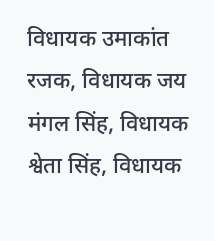विधायक उमाकांत रजक, विधायक जय मंगल सिंह, विधायक श्वेता सिंह, विधायक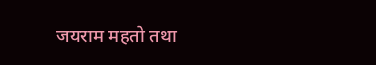जयराम महतो तथा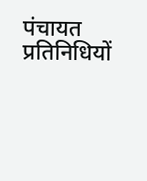पंचायत प्रतिनिधियों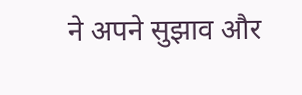ने अपने सुझाव और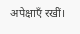अपेक्षाएँ रखीं।